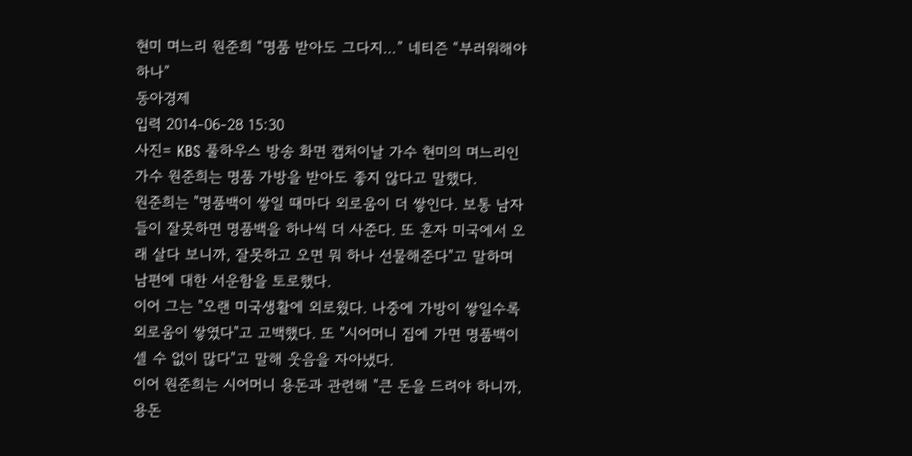현미 며느리 원준희 “명품 받아도 그다지…” 네티즌 “부러워해야 하나”
동아경제
입력 2014-06-28 15:30
사진= KBS 풀하우스 방송 화면 캡처이날 가수 현미의 며느리인 가수 원준희는 명품 가방을 받아도 좋지 않다고 말했다.
원준희는 "명품백이 쌓일 때마다 외로움이 더 쌓인다. 보통 남자들이 잘못하면 명품백을 하나씩 더 사준다. 또 혼자 미국에서 오래 살다 보니까, 잘못하고 오면 뭐 하나 선물해준다"고 말하며 남편에 대한 서운함을 토로했다.
이어 그는 "오랜 미국생활에 외로웠다. 나중에 가방이 쌓일수록 외로움이 쌓였다"고 고백했다. 또 "시어머니 집에 가면 명품백이 셀 수 없이 많다"고 말해 웃음을 자아냈다.
이어 원준희는 시어머니 용돈과 관련해 "큰 돈을 드려야 하니까, 용돈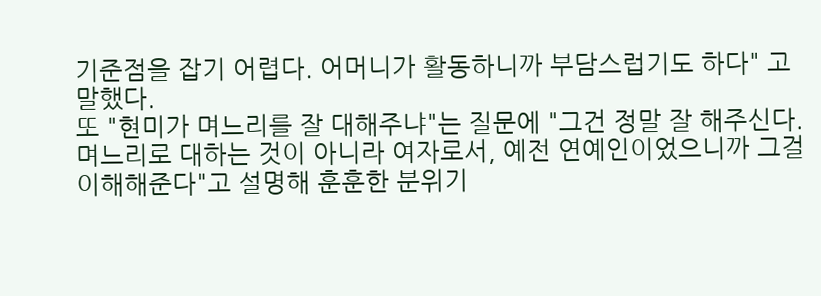기준점을 잡기 어렵다. 어머니가 활동하니까 부담스럽기도 하다" 고 말했다.
또 "현미가 며느리를 잘 대해주냐"는 질문에 "그건 정말 잘 해주신다. 며느리로 대하는 것이 아니라 여자로서, 예전 연예인이었으니까 그걸 이해해준다"고 설명해 훈훈한 분위기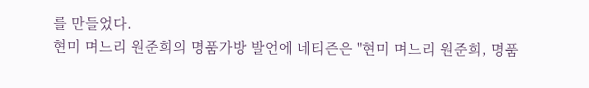를 만들었다.
현미 며느리 원준희의 명품가방 발언에 네티즌은 "현미 며느리 원준희, 명품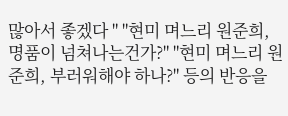많아서 좋겠다 " "현미 며느리 원준희, 명품이 넘쳐나는건가?" "현미 며느리 원준희, 부러워해야 하나?" 등의 반응을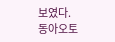보였다.
동아오토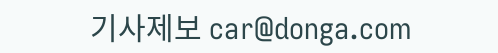기사제보 car@donga.com